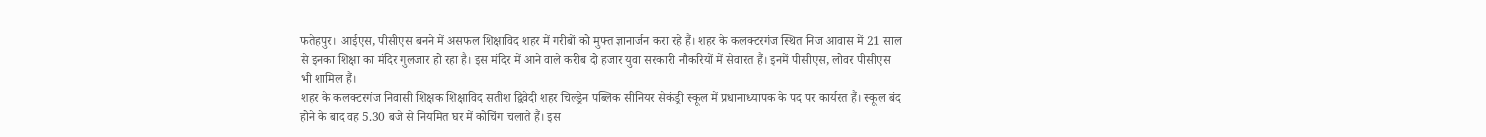फतेहपुर। आईएस, पीसीएस बनने में असफल शिक्षाविद शहर में गरीबों को मुफ्त ज्ञानार्जन करा रहे हैं। शहर के कलक्टरगंज स्थित निज आवास में 21 साल से इनका शिक्षा का मंदिर गुलजार हो रहा है। इस मंदिर में आने वाले करीब दो हजार युवा सरकारी नौकरियों में सेवारत हैं। इनमें पीसीएस, लोवर पीसीएस भी शामिल हैं।
शहर के कलक्टरगंज निवासी शिक्षक शिक्षाविद सतीश द्विवेदी शहर चिल्ड्रेन पब्लिक सीनियर सेकंड्री स्कूल में प्रधानाध्यापक के पद पर कार्यरत हैं। स्कूल बंद होने के बाद वह 5.30 बजे से नियमित घर में कोचिंग चलाते हैं। इस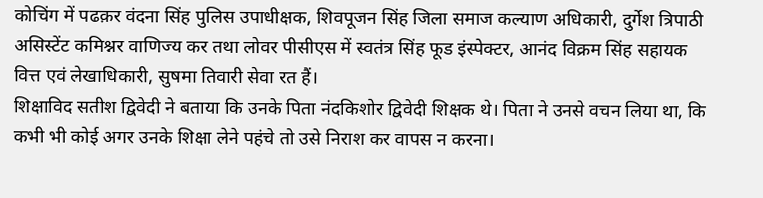कोचिंग में पढक़र वंदना सिंह पुलिस उपाधीक्षक, शिवपूजन सिंह जिला समाज कल्याण अधिकारी, दुर्गेश त्रिपाठी असिस्टेंट कमिश्नर वाणिज्य कर तथा लोवर पीसीएस में स्वतंत्र सिंह फूड इंस्पेक्टर, आनंद विक्रम सिंह सहायक वित्त एवं लेखाधिकारी, सुषमा तिवारी सेवा रत हैं।
शिक्षाविद सतीश द्विवेदी ने बताया कि उनके पिता नंदकिशोर द्विवेदी शिक्षक थे। पिता ने उनसे वचन लिया था, कि कभी भी कोई अगर उनके शिक्षा लेने पहंचे तो उसे निराश कर वापस न करना।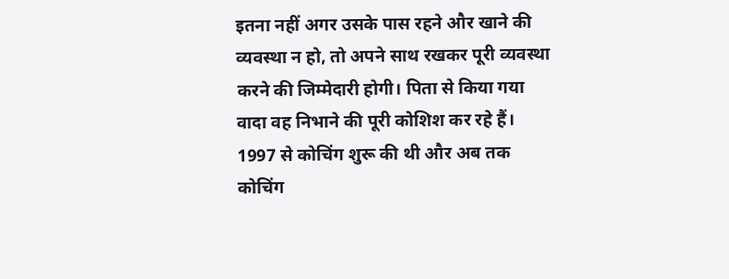इतना नहीं अगर उसके पास रहने और खाने की व्यवस्था न हो, तो अपने साथ रखकर पूरी व्यवस्था करने की जिम्मेदारी होगी। पिता से किया गया
वादा वह निभाने की पूरी कोशिश कर रहे हैं। 1997 से कोचिंग शुरू की थी और अब तक कोचिंग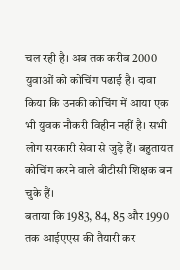चल रही है। अब तक करीब 2000 युवाओं को कोचिंग पढाई है। दावा किया कि उनकी कोचिंग में आया एक भी युवक नौकरी विहीन नहीं है। सभी लोग सरकारी सेवा से जुड़े हैं। बहुतायत कोचिंग करने वाले बीटीसी शिक्षक बन चुके हैं।
बताया कि 1983, 84, 85 और 1990 तक आईएएस की तैयारी कर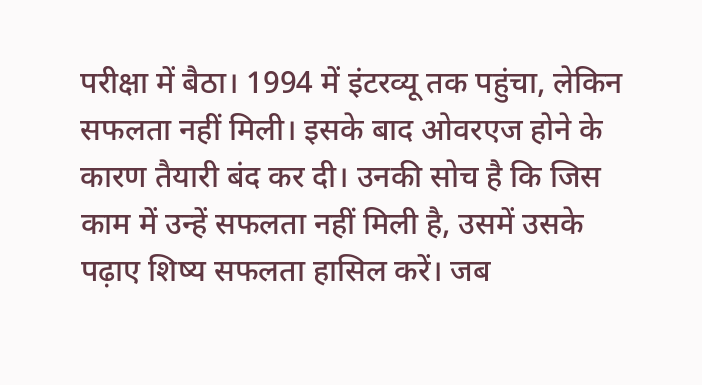परीक्षा में बैठा। 1994 में इंटरव्यू तक पहुंचा, लेकिन सफलता नहीं मिली। इसके बाद ओवरएज होने के कारण तैयारी बंद कर दी। उनकी सोच है कि जिस काम में उन्हें सफलता नहीं मिली है, उसमें उसके पढ़ाए शिष्य सफलता हासिल करें। जब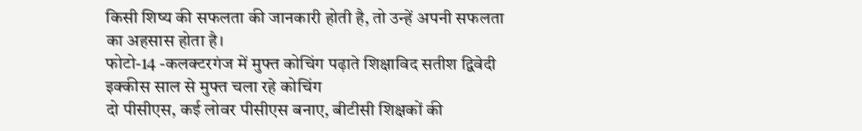किसी शिष्य की सफलता की जानकारी होती है, तो उन्हें अपनी सफलता का अहसास होता है।
फोटो-14 -कलक्टरगंज में मुफ्त कोचिंग पढ़ाते शिक्षाविद सतीश द्विवेदी
इक्कीस साल से मुफ्त चला रहे कोचिंग
दो पीसीएस, कई लोवर पीसीएस बनाए, बीटीसी शिक्षकों की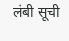लंबी सूची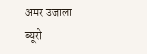अमर उजाला ब्यूरो